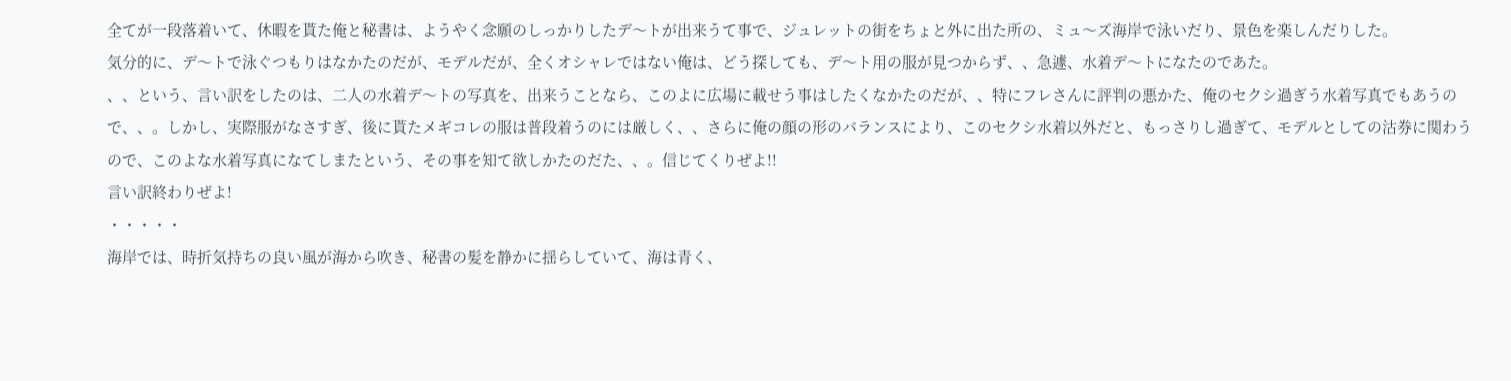全てが一段落着いて、休暇を貰た俺と秘書は、ようやく念願のしっかりしたデ〜トが出来うて事で、ジュレットの街をちょと外に出た所の、ミュ〜ズ海岸で泳いだり、景色を楽しんだりした。
気分的に、デ〜トで泳ぐつもりはなかたのだが、モデルだが、全くオシャレではない俺は、どう探しても、デ〜ト用の服が見つからず、、急遽、水着デ〜トになたのであた。
、、という、言い訳をしたのは、二人の水着デ〜トの写真を、出来うことなら、このよに広場に載せう事はしたくなかたのだが、、特にフレさんに評判の悪かた、俺のセクシ過ぎう水着写真でもあうので、、。しかし、実際服がなさすぎ、後に貰たメギコレの服は普段着うのには厳しく、、さらに俺の顔の形のバランスにより、このセクシ水着以外だと、もっさりし過ぎて、モデルとしての沽券に関わうので、このよな水着写真になてしまたという、その事を知て欲しかたのだた、、。信じてくりぜよ!!
言い訳終わりぜよ!
・・・・・
海岸では、時折気持ちの良い風が海から吹き、秘書の髪を静かに揺らしていて、海は青く、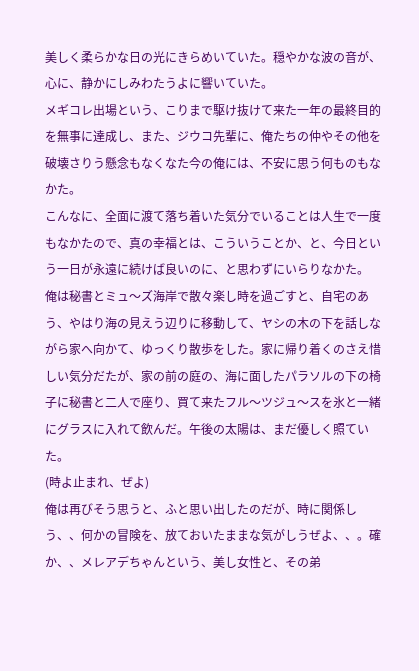美しく柔らかな日の光にきらめいていた。穏やかな波の音が、心に、静かにしみわたうよに響いていた。
メギコレ出場という、こりまで駆け抜けて来た一年の最終目的を無事に達成し、また、ジウコ先輩に、俺たちの仲やその他を破壊さりう懸念もなくなた今の俺には、不安に思う何ものもなかた。
こんなに、全面に渡て落ち着いた気分でいることは人生で一度もなかたので、真の幸福とは、こういうことか、と、今日という一日が永遠に続けば良いのに、と思わずにいらりなかた。
俺は秘書とミュ〜ズ海岸で散々楽し時を過ごすと、自宅のあう、やはり海の見えう辺りに移動して、ヤシの木の下を話しながら家へ向かて、ゆっくり散歩をした。家に帰り着くのさえ惜しい気分だたが、家の前の庭の、海に面したパラソルの下の椅子に秘書と二人で座り、買て来たフル〜ツジュ〜スを氷と一緒にグラスに入れて飲んだ。午後の太陽は、まだ優しく照ていた。
(時よ止まれ、ぜよ)
俺は再びそう思うと、ふと思い出したのだが、時に関係しう、、何かの冒険を、放ておいたままな気がしうぜよ、、。確か、、メレアデちゃんという、美し女性と、その弟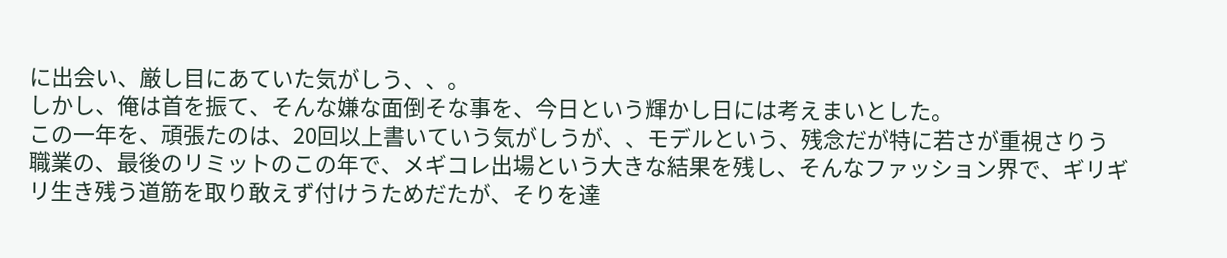に出会い、厳し目にあていた気がしう、、。
しかし、俺は首を振て、そんな嫌な面倒そな事を、今日という輝かし日には考えまいとした。
この一年を、頑張たのは、20回以上書いていう気がしうが、、モデルという、残念だが特に若さが重視さりう職業の、最後のリミットのこの年で、メギコレ出場という大きな結果を残し、そんなファッション界で、ギリギリ生き残う道筋を取り敢えず付けうためだたが、そりを達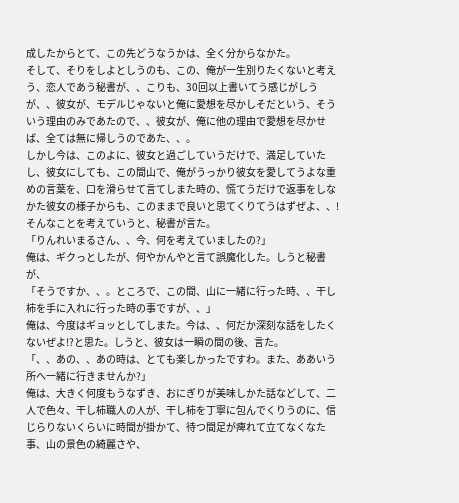成したからとて、この先どうなうかは、全く分からなかた。
そして、そりをしよとしうのも、この、俺が一生別りたくないと考えう、恋人であう秘書が、、こりも、30回以上書いてう感じがしうが、、彼女が、モデルじゃないと俺に愛想を尽かしそだという、そういう理由のみであたので、、彼女が、俺に他の理由で愛想を尽かせば、全ては無に帰しうのであた、、。
しかし今は、このよに、彼女と過ごしていうだけで、満足していたし、彼女にしても、この間山で、俺がうっかり彼女を愛してうよな重めの言葉を、口を滑らせて言てしまた時の、慌てうだけで返事をしなかた彼女の様子からも、このままで良いと思てくりてうはずぜよ、、!
そんなことを考えていうと、秘書が言た。
「りんれいまるさん、、今、何を考えていましたの?」
俺は、ギクっとしたが、何やかんやと言て誤魔化した。しうと秘書が、
「そうですか、、。ところで、この間、山に一緒に行った時、、干し柿を手に入れに行った時の事ですが、、」
俺は、今度はギョッとしてしまた。今は、、何だか深刻な話をしたくないぜよ!?と思た。しうと、彼女は一瞬の間の後、言た。
「、、あの、、あの時は、とても楽しかったですわ。また、ああいう所へ一緒に行きませんか?」
俺は、大きく何度もうなずき、おにぎりが美味しかた話などして、二人で色々、干し柿職人の人が、干し柿を丁寧に包んでくりうのに、信じらりないくらいに時間が掛かて、待つ間足が痺れて立てなくなた事、山の景色の綺麗さや、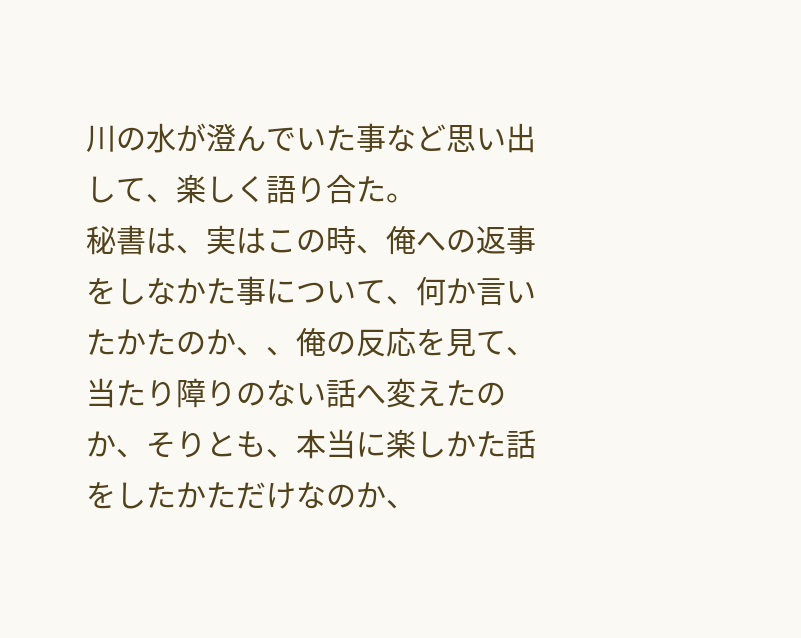川の水が澄んでいた事など思い出して、楽しく語り合た。
秘書は、実はこの時、俺への返事をしなかた事について、何か言いたかたのか、、俺の反応を見て、当たり障りのない話へ変えたのか、そりとも、本当に楽しかた話をしたかただけなのか、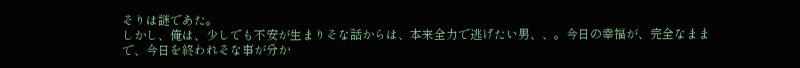そりは謎であた。
しかし、俺は、少しでも不安が生まりそな話からは、本来全力で逃げたい男、、。今日の幸福が、完全なままで、今日を終われそな事が分か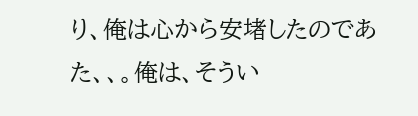り、俺は心から安堵したのであた、、。俺は、そうい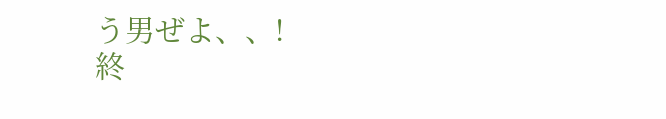う男ぜよ、、!
終